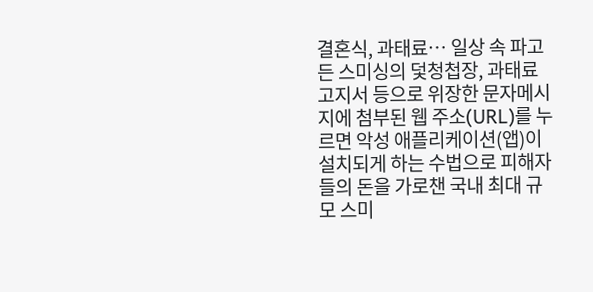결혼식, 과태료… 일상 속 파고든 스미싱의 덫청첩장, 과태료 고지서 등으로 위장한 문자메시지에 첨부된 웹 주소(URL)를 누르면 악성 애플리케이션(앱)이 설치되게 하는 수법으로 피해자들의 돈을 가로챈 국내 최대 규모 스미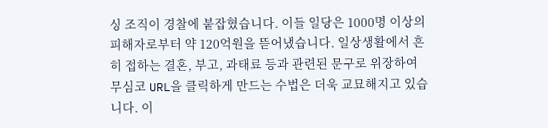싱 조직이 경찰에 붙잡혔습니다. 이들 일당은 1000명 이상의 피해자로부터 약 120억원을 뜯어냈습니다. 일상생활에서 흔히 접하는 결혼, 부고, 과태료 등과 관련된 문구로 위장하여 무심코 URL을 클릭하게 만드는 수법은 더욱 교묘해지고 있습니다. 이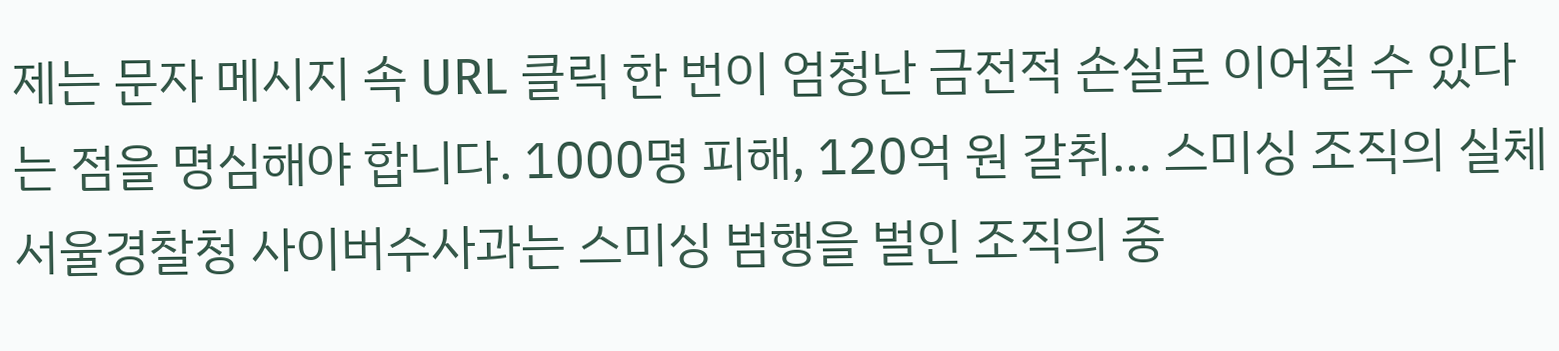제는 문자 메시지 속 URL 클릭 한 번이 엄청난 금전적 손실로 이어질 수 있다는 점을 명심해야 합니다. 1000명 피해, 120억 원 갈취… 스미싱 조직의 실체서울경찰청 사이버수사과는 스미싱 범행을 벌인 조직의 중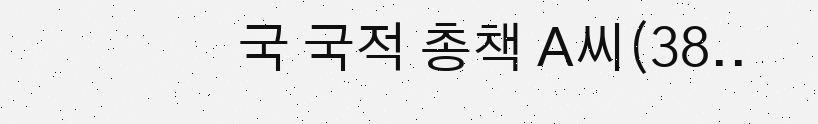국 국적 총책 A씨(38..